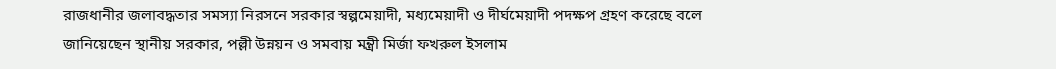রাজধানীর জলাবদ্ধতার সমস্যা নিরসনে সরকার স্বল্পমেয়াদী, মধ্যমেয়াদী ও দীর্ঘমেয়াদী পদক্ষপ গ্রহণ করেছে বলে জানিয়েছেন স্থানীয় সরকার, পল্লী উন্নয়ন ও সমবায় মন্ত্রী মির্জা ফখরুল ইসলাম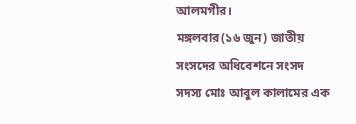আলমগীর।
মঙ্গলবার(১৬ জুন) জাতীয় সংসদের অধিবেশনে সংসদ সদস্য মোঃ আবুল কালামের এক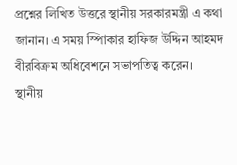প্রশ্নের লিখিত উত্তরে স্থানীয় সরকারমন্ত্রী এ কথা জানান। এ সময় স্পিাকার হাফিজ উদ্দিন আহমদ বীরবিক্রম অধিবেশনে সভাপতিত্ব করেন।
স্থানীয়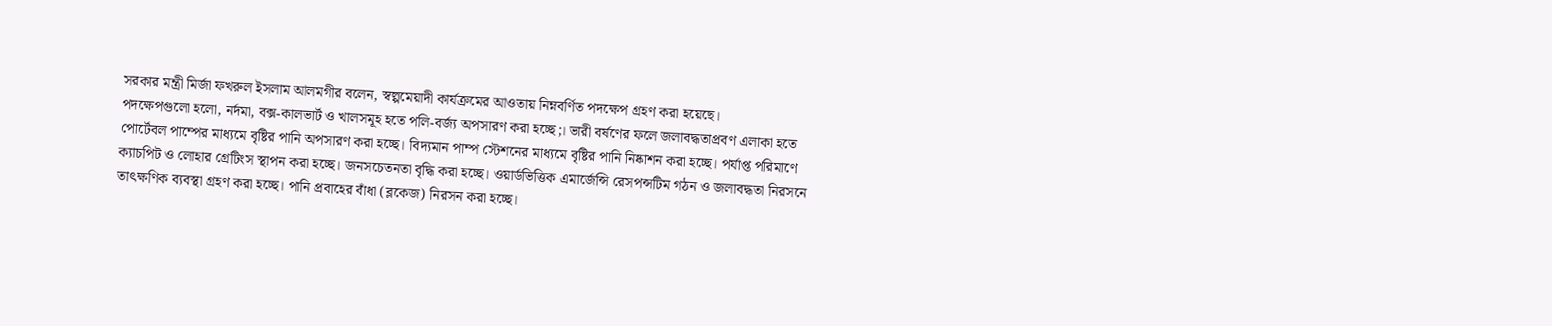সরকার মন্ত্রী মির্জা ফখরুল ইসলাম আলমগীর বলেন, স্বল্পমেয়াদী কার্যক্রমের আওতায় নিম্নবর্ণিত পদক্ষেপ গ্রহণ করা হয়েছে।
পদক্ষেপগুলো হলো, নর্দমা, বক্স-কালভার্ট ও খালসমূহ হতে পলি-বর্জ্য অপসারণ করা হচ্ছে;। ভারী বর্ষণের ফলে জলাবদ্ধতাপ্রবণ এলাকা হতে পোর্টেবল পাম্পের মাধ্যমে বৃষ্টির পানি অপসারণ করা হচ্ছে। বিদ্যমান পাম্প স্টেশনের মাধ্যমে বৃষ্টির পানি নিষ্কাশন করা হচ্ছে। পর্যাপ্ত পরিমাণে ক্যাচপিট ও লোহার গ্রেটিংস স্থাপন করা হচ্ছে। জনসচেতনতা বৃদ্ধি করা হচ্ছে। ওয়ার্ডভিত্তিক এমার্জেন্সি রেসপন্সটিম গঠন ও জলাবদ্ধতা নিরসনে তাৎক্ষণিক ব্যবস্থা গ্রহণ করা হচ্ছে। পানি প্রবাহের বাঁধা (ব্লকেজ) নিরসন করা হচ্ছে।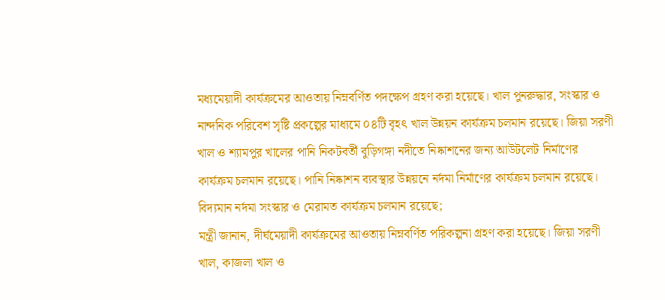মধ্যমেয়াদী কার্যক্রমের আওতায় নিম্নবর্ণিত পদক্ষেপ গ্রহণ করা হয়েছে। খাল পুনরুদ্ধার, সংস্কার ও নান্দনিক পরিবেশ সৃষ্টি প্রকল্পের মাধ্যমে ০৪টি বৃহৎ খাল উন্নয়ন কার্যক্রম চলমান রয়েছে। জিয়া সরণী খাল ও শ্যামপুর খালের পানি নিকটবর্তী বুড়িগঙ্গা নদীতে নিষ্কাশনের জন্য আউটলেট নির্মাণের কার্যক্রম চলমান রয়েছে। পানি নিষ্কাশন ব্যবস্থার উন্নয়নে নর্দমা নির্মাণের কার্যক্রম চলমান রয়েছে। বিদ্যমান নর্দমা সংস্কার ও মেরামত কার্যক্রম চলমান রয়েছে;
মন্ত্রী জানান, দীর্ঘমেয়াদী কার্যক্রমের আওতায় নিম্নবর্ণিত পরিকল্পনা গ্রহণ করা হয়েছে। জিয়া সরণী খাল, কাজলা খাল ও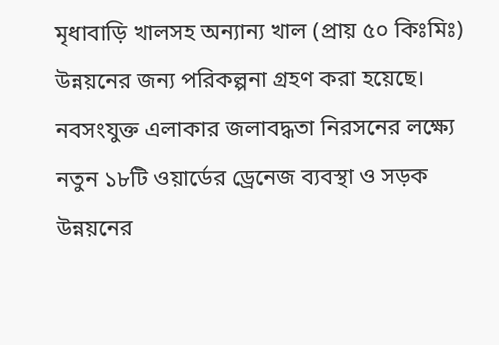মৃধাবাড়ি খালসহ অন্যান্য খাল (প্রায় ৫০ কিঃমিঃ) উন্নয়নের জন্য পরিকল্পনা গ্রহণ করা হয়েছে। নবসংযুক্ত এলাকার জলাবদ্ধতা নিরসনের লক্ষ্যে নতুন ১৮টি ওয়ার্ডের ড্রেনেজ ব্যবস্থা ও সড়ক উন্নয়নের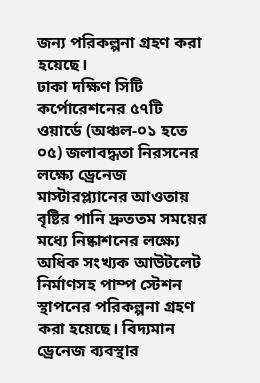জন্য পরিকল্পনা গ্রহণ করা হয়েছে।
ঢাকা দক্ষিণ সিটি কর্পোরেশনের ৫৭টি ওয়ার্ডে (অঞ্চল-০১ হতে ০৫) জলাবদ্ধতা নিরসনের লক্ষ্যে ড্রেনেজ মাস্টারপ্ল্যানের আওতায় বৃষ্টির পানি দ্রুততম সময়ের মধ্যে নিষ্কাশনের লক্ষ্যে অধিক সংখ্যক আউটলেট নির্মাণসহ পাম্প স্টেশন স্থাপনের পরিকল্পনা গ্রহণ করা হয়েছে। বিদ্যমান ড্রেনেজ ব্যবস্থার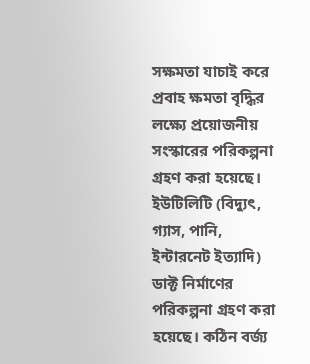সক্ষমতা যাচাই করে প্রবাহ ক্ষমতা বৃদ্ধির লক্ষ্যে প্রয়োজনীয় সংস্কারের পরিকল্পনা গ্রহণ করা হয়েছে। ইউটিলিটি (বিদ্যুৎ, গ্যাস, পানি, ইন্টারনেট ইত্যাদি) ডাক্ট নির্মাণের পরিকল্পনা গ্রহণ করা হয়েছে। কঠিন বর্জ্য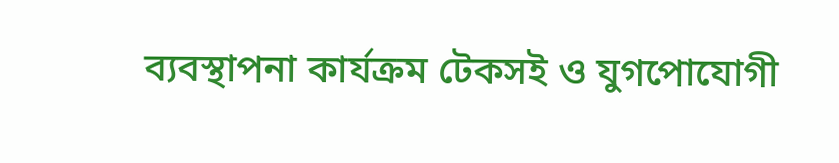ব্যবস্থাপনা কার্যক্রম টেকসই ও যুগপোযোগী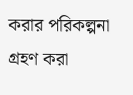করার পরিকল্পনা গ্রহণ করা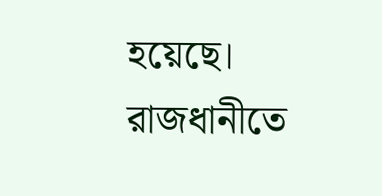হয়েছে।
রাজধানীতে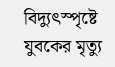বিদ্যুৎস্পৃষ্টে যুবকের মৃত্যু